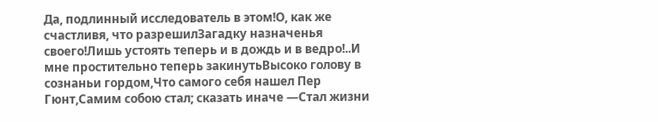Да, подлинный исследователь в этом!О, как же счастливя, что разрешилЗагадку назначенья своего!Лишь устоять теперь и в дождь и в ведро!..И мне простительно теперь закинутьВысоко голову в сознаньи гордом,Что самого себя нашел Пер Гюнт,Самим собою стал; сказать иначе —Стал жизни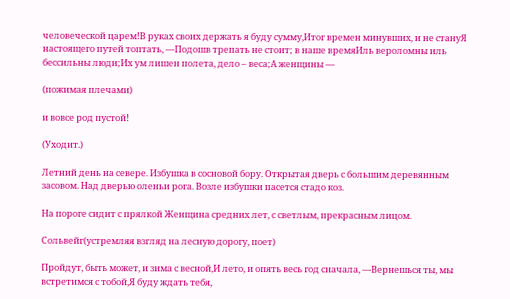человеческой царем!В руках своих держать я буду сумму,Итог времен минувших, и не стануЯ настоящего путей топтать, —Подошв трепать не стоит; в наше времяИль вероломны иль бессильны люди;Их ум лишен полета, дело – веса;А женщины —

(пожимая плечами)

и вовсе род пустой!

(Уходит.)

Летний день на севере. Избушка в сосновой бору. Открытая дверь с большим деревянным засовом. Над дверью оленьи рога. Возле избушки пасется стадо коз.

На пороге сидит с прялкой Женщина средних лет, с светлым, прекрасным лицом.

Сольвейг(устремляя взгляд на лесную дорогу, поет)

Пройдут, быть может, и зима с весной,И лето, и опять весь год сначала, —Вернешься ты, мы встретимся с тобой,Я буду ждать тебя,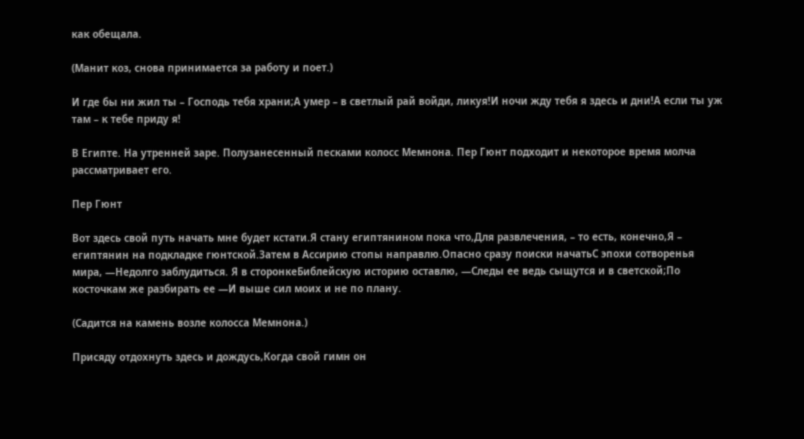как обещала.

(Манит коз, снова принимается за работу и поет.)

И где бы ни жил ты – Господь тебя храни;А умер – в светлый рай войди, ликуя!И ночи жду тебя я здесь и дни!А если ты уж там – к тебе приду я!

В Египте. На утренней заре. Полузанесенный песками колосс Мемнона. Пер Гюнт подходит и некоторое время молча рассматривает его.

Пер Гюнт

Вот здесь свой путь начать мне будет кстати.Я стану египтянином пока что,Для развлечения, – то есть, конечно,Я – египтянин на подкладке гюнтской.Затем в Ассирию стопы направлю.Опасно сразу поиски начатьС эпохи сотворенья мира, —Недолго заблудиться. Я в сторонкеБиблейскую историю оставлю, —Следы ее ведь сыщутся и в светской;По косточкам же разбирать ее —И выше сил моих и не по плану.

(Садится на камень возле колосса Мемнона.)

Присяду отдохнуть здесь и дождусь,Когда свой гимн он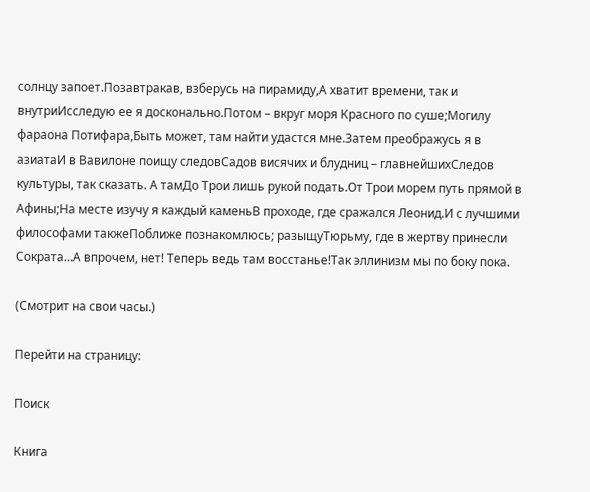солнцу запоет.Позавтракав, взберусь на пирамиду,А хватит времени, так и внутриИсследую ее я досконально.Потом – вкруг моря Красного по суше;Могилу фараона Потифара,Быть может, там найти удастся мне.Затем преображусь я в азиатаИ в Вавилоне поищу следовСадов висячих и блудниц – главнейшихСледов культуры, так сказать. А тамДо Трои лишь рукой подать.От Трои морем путь прямой в Афины;На месте изучу я каждый каменьВ проходе, где сражался Леонид.И с лучшими философами такжеПоближе познакомлюсь; разыщуТюрьму, где в жертву принесли Сократа…А впрочем, нет! Теперь ведь там восстанье!Так эллинизм мы по боку пока.

(Смотрит на свои часы.)

Перейти на страницу:

Поиск

Книга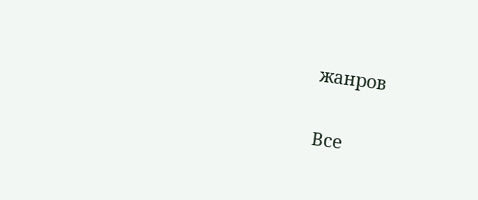жанров

Все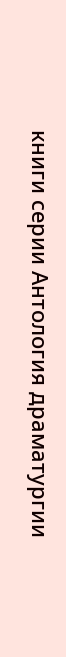книги серии Антология драматургии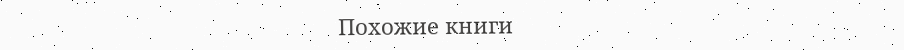Похожие книги